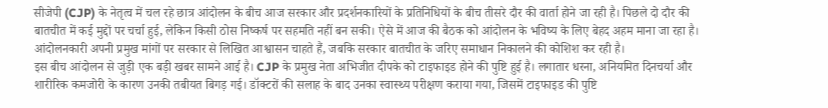सीजेपी (CJP) के नेतृत्व में चल रहे छात्र आंदोलन के बीच आज सरकार और प्रदर्शनकारियों के प्रतिनिधियों के बीच तीसरे दौर की वार्ता होने जा रही है। पिछले दो दौर की बातचीत में कई मुद्दों पर चर्चा हुई, लेकिन किसी ठोस निष्कर्ष पर सहमति नहीं बन सकी। ऐसे में आज की बैठक को आंदोलन के भविष्य के लिए बेहद अहम माना जा रहा है। आंदोलनकारी अपनी प्रमुख मांगों पर सरकार से लिखित आश्वासन चाहते हैं, जबकि सरकार बातचीत के जरिए समाधान निकालने की कोशिश कर रही है।
इस बीच आंदोलन से जुड़ी एक बड़ी खबर सामने आई है। CJP के प्रमुख नेता अभिजीत दीपके को टाइफाइड होने की पुष्टि हुई है। लगातार धरना, अनियमित दिनचर्या और शारीरिक कमजोरी के कारण उनकी तबीयत बिगड़ गई। डॉक्टरों की सलाह के बाद उनका स्वास्थ्य परीक्षण कराया गया, जिसमें टाइफाइड की पुष्टि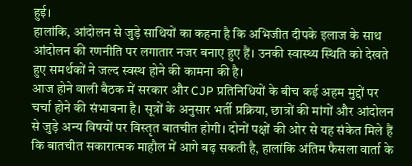हुई।
हालांकि, आंदोलन से जुड़े साथियों का कहना है कि अभिजीत दीपके इलाज के साथ आंदोलन की रणनीति पर लगातार नजर बनाए हुए हैं। उनकी स्वास्थ्य स्थिति को देखते हुए समर्थकों ने जल्द स्वस्थ होने की कामना की है।
आज होने वाली बैठक में सरकार और CJP प्रतिनिधियों के बीच कई अहम मुद्दों पर चर्चा होने की संभावना है। सूत्रों के अनुसार भर्ती प्रक्रिया, छात्रों की मांगों और आंदोलन से जुड़े अन्य विषयों पर विस्तृत बातचीत होगी। दोनों पक्षों की ओर से यह संकेत मिले हैं कि बातचीत सकारात्मक माहौल में आगे बढ़ सकती है, हालांकि अंतिम फैसला वार्ता के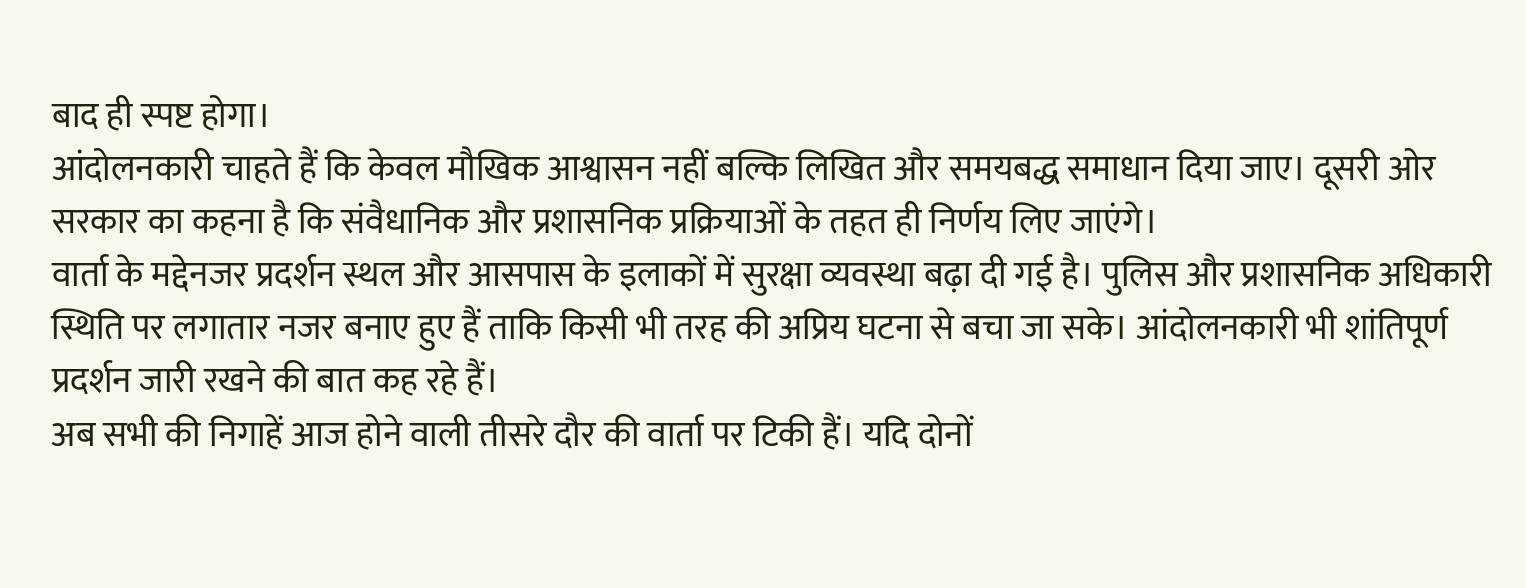बाद ही स्पष्ट होगा।
आंदोलनकारी चाहते हैं कि केवल मौखिक आश्वासन नहीं बल्कि लिखित और समयबद्ध समाधान दिया जाए। दूसरी ओर सरकार का कहना है कि संवैधानिक और प्रशासनिक प्रक्रियाओं के तहत ही निर्णय लिए जाएंगे।
वार्ता के मद्देनजर प्रदर्शन स्थल और आसपास के इलाकों में सुरक्षा व्यवस्था बढ़ा दी गई है। पुलिस और प्रशासनिक अधिकारी स्थिति पर लगातार नजर बनाए हुए हैं ताकि किसी भी तरह की अप्रिय घटना से बचा जा सके। आंदोलनकारी भी शांतिपूर्ण प्रदर्शन जारी रखने की बात कह रहे हैं।
अब सभी की निगाहें आज होने वाली तीसरे दौर की वार्ता पर टिकी हैं। यदि दोनों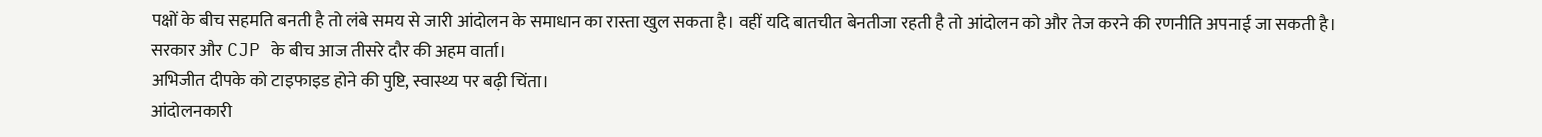पक्षों के बीच सहमति बनती है तो लंबे समय से जारी आंदोलन के समाधान का रास्ता खुल सकता है। वहीं यदि बातचीत बेनतीजा रहती है तो आंदोलन को और तेज करने की रणनीति अपनाई जा सकती है।
सरकार और CJP के बीच आज तीसरे दौर की अहम वार्ता।
अभिजीत दीपके को टाइफाइड होने की पुष्टि, स्वास्थ्य पर बढ़ी चिंता।
आंदोलनकारी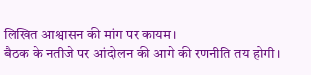लिखित आश्वासन की मांग पर कायम।
बैठक के नतीजे पर आंदोलन की आगे की रणनीति तय होगी।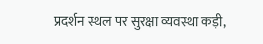प्रदर्शन स्थल पर सुरक्षा व्यवस्था कड़ी,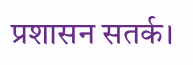प्रशासन सतर्क।